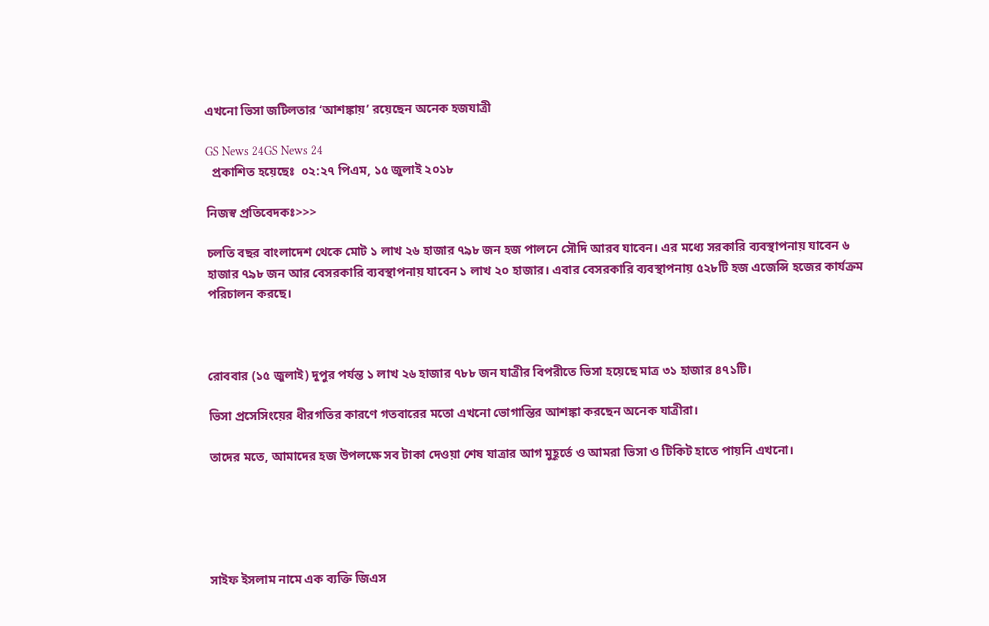এখনো ভিসা জটিলতার ‘আশঙ্কায়’ রয়েছেন অনেক হজযাত্রী

GS News 24GS News 24
  প্রকাশিত হয়েছেঃ  ০২:২৭ পিএম, ১৫ জুলাই ২০১৮

নিজস্ব প্রতিবেদকঃ>>>

চলতি বছর বাংলাদেশ থেকে মোট ১ লাখ ২৬ হাজার ৭৯৮ জন হজ পালনে সৌদি আরব যাবেন। এর মধ্যে সরকারি ব্যবস্থাপনায় যাবেন ৬ হাজার ৭৯৮ জন আর বেসরকারি ব্যবস্থাপনায় যাবেন ১ লাখ ২০ হাজার। এবার বেসরকারি ব্যবস্থাপনায় ৫২৮টি হজ এজেন্সি হজের কার্যক্রম পরিচালন করছে।



রোববার (১৫ জুলাই) দুপুর পর্যন্ত ১ লাখ ২৬ হাজার ৭৮৮ জন যাত্রীর বিপরীতে ভিসা হয়েছে মাত্র ৩১ হাজার ৪৭১টি।

ভিসা প্রসেসিংয়ের ধীরগতির কারণে গতবারের মতো এখনো ভোগান্তির আশঙ্কা করছেন অনেক যাত্রীরা।

তাদের মতে, আমাদের হজ উপলক্ষে সব টাকা দেওয়া শেষ যাত্রার আগ মুহূর্তে ও আমরা ভিসা ও টিকিট হাতে পায়নি এখনো।





সাইফ ইসলাম নামে এক ব্যক্তি জিএস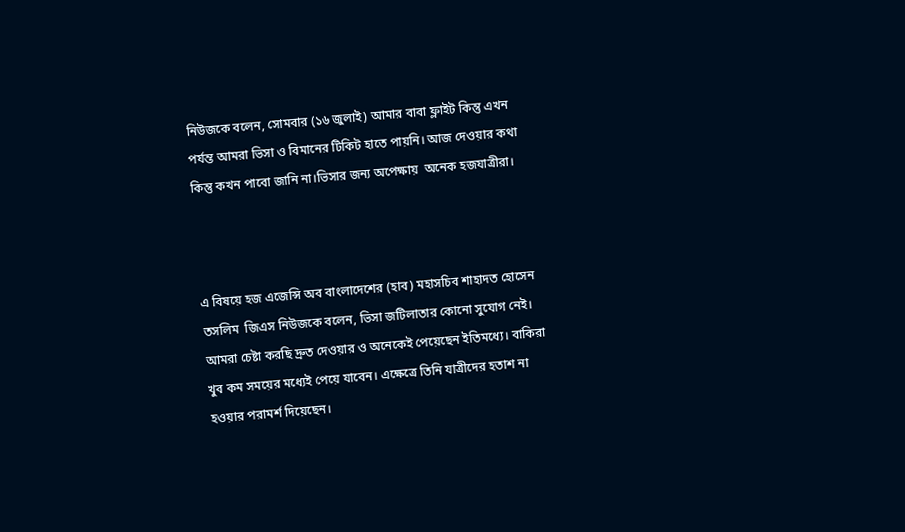নিউজকে বলেন, সোমবার (১৬ জুলাই) আমার বাবা ফ্লাইট কিন্তু এখন পর্যন্ত আমরা ভিসা ও বিমানের টিকিট হাতে পায়নি। আজ দেওয়ার কথা কিন্তু কখন পাবো জানি না।ভিসার জন্য অপেক্ষায়  অনেক হজযাত্রীরা।



এ বিষয়ে হজ এজেন্সি অব বাংলাদেশের (হাব) মহাসচিব শাহাদত হোসেন তসলিম  জিএস নিউজকে বলেন, ভিসা জটিলাতার কোনো সুযোগ নেই। আমরা চেষ্টা করছি দ্রুত দেওয়ার ও অনেকেই পেয়েছেন ইতিমধ্যে। বাকিরা খুব কম সময়ের মধ্যেই পেয়ে যাবেন। এক্ষেত্রে তিনি যাত্রীদের হতাশ না হওয়ার পরামর্শ দিয়েছেন।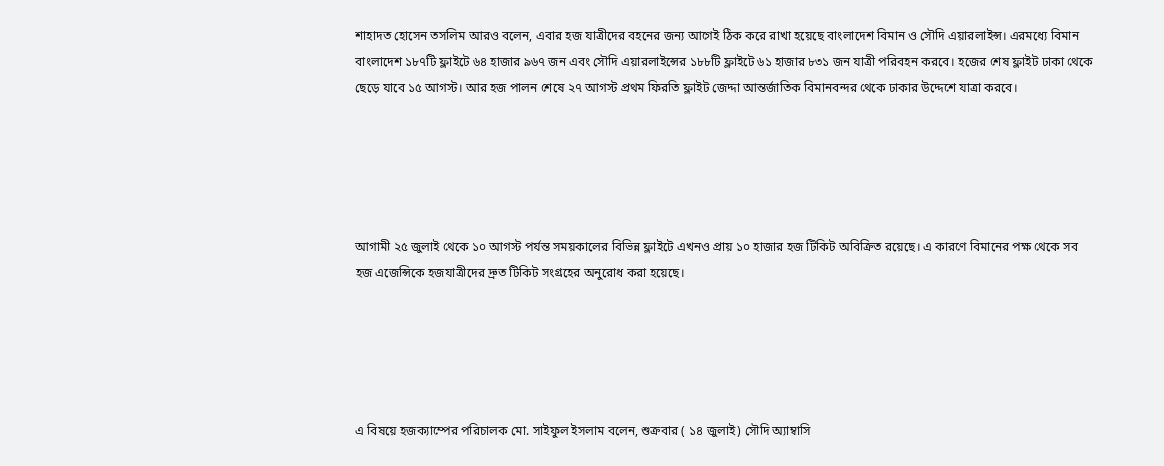শাহাদত হোসেন তসলিম আরও বলেন, এবার হজ যাত্রীদের বহনের জন্য আগেই ঠিক করে রাখা হয়েছে বাংলাদেশ বিমান ও সৌদি এয়ারলাইন্স। এরমধ্যে বিমান বাংলাদেশ ১৮৭টি ফ্লাইটে ৬৪ হাজার ৯৬৭ জন এবং সৌদি এয়ারলাইন্সের ১৮৮টি ফ্লাইটে ৬১ হাজার ৮৩১ জন যাত্রী পরিবহন করবে। হজের শেষ ফ্লাইট ঢাকা থেকে ছেড়ে যাবে ১৫ আগস্ট। আর হজ পালন শেষে ২৭ আগস্ট প্রথম ফিরতি ফ্লাইট জেদ্দা আন্তর্জাতিক বিমানবন্দর থেকে ঢাকার উদ্দেশে যাত্রা করবে।





আগামী ২৫ জুলাই থেকে ১০ আগস্ট পর্যন্ত সময়কালের বিভিন্ন ফ্লাইটে এখনও প্রায় ১০ হাজার হজ টিকিট অবিক্রিত রয়েছে। এ কারণে বিমানের পক্ষ থেকে সব হজ এজেন্সিকে হজযাত্রীদের দ্রুত টিকিট সংগ্রহের অনুরোধ করা হয়েছে।





এ বিষয়ে হজক্যাম্পের পরিচালক মো. সাইফুল ইসলাম বলেন, শুক্রবার ( ১৪ জুলাই) সৌদি অ্যাম্বাসি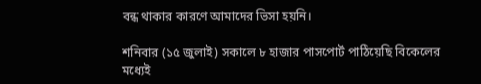বন্ধ থাকার কারণে আমাদের ভিসা হয়নি।

শনিবার (১৫ জুলাই) সকালে ৮ হাজার পাসপোর্ট পাঠিয়েছি বিকেলের মধ্যেই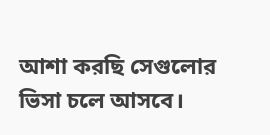আশা করছি সেগুলোর ভিসা চলে আসবে।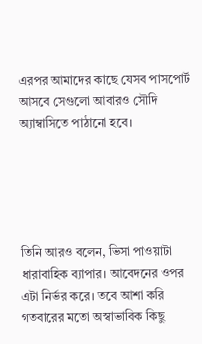এরপর আমাদের কাছে যেসব পাসপোর্ট আসবে সেগুলো আবারও সৌদি অ্যাম্বাসিতে পাঠানো হবে।





তিনি আরও বলেন, ভিসা পাওয়াটা ধারাবাহিক ব্যাপার। আবেদনের ওপর এটা নির্ভর করে। তবে আশা করি গতবারের মতো অস্বাভাবিক কিছু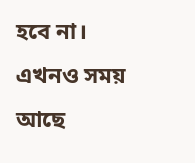হবে না। এখনও সময় আছে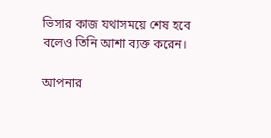ভিসার কাজ যথাসময়ে শেষ হবে বলেও তিনি আশা ব্যক্ত করেন।

আপনার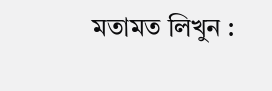মতামত লিখুন :